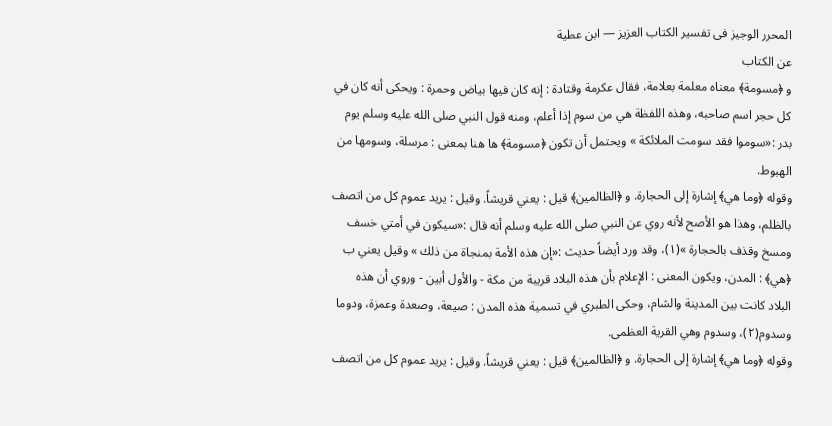المحرر الوجيز فى تفسير الكتاب العزيز — ابن عطية
عن الكتاب
و ﴿مسومة﴾ معناه معلمة بعلامة، فقال عكرمة وقتادة : إنه كان فيها بياض وحمرة : ويحكى أنه كان في كل حجر اسم صاحبه، وهذه اللفظة هي من سوم إذا أعلم، ومنه قول النبي صلى الله عليه وسلم يوم بدر :«سوموا فقد سومت الملائكة » ويحتمل أن تكون ﴿مسومة﴾ ها هنا بمعنى : مرسلة، وسومها من الهبوط.
وقوله ﴿وما هي﴾ إشارة إلى الحجارة. و ﴿الظالمين﴾ قيل : يعني قريشاً. وقيل : يريد عموم كل من اتصف بالظلم، وهذا هو الأصح لأنه روي عن النبي صلى الله عليه وسلم أنه قال :«سيكون في أمتي خسف ومسخ وقذف بالحجارة »(١)، وقد ورد أيضاً حديث :«إن هذه الأمة بمنجاة من ذلك » وقيل يعني ب ﴿هي﴾ : المدن، ويكون المعنى : الإعلام بأن هذه البلاد قريبة من مكة - والأول أبين - وروي أن هذه البلاد كانت بين المدينة والشام، وحكى الطبري في تسمية هذه المدن : صيعة، وصعدة وعمزة، ودوما وسدوم(٢)، وسدوم وهي القرية العظمى.
وقوله ﴿وما هي﴾ إشارة إلى الحجارة. و ﴿الظالمين﴾ قيل : يعني قريشاً. وقيل : يريد عموم كل من اتصف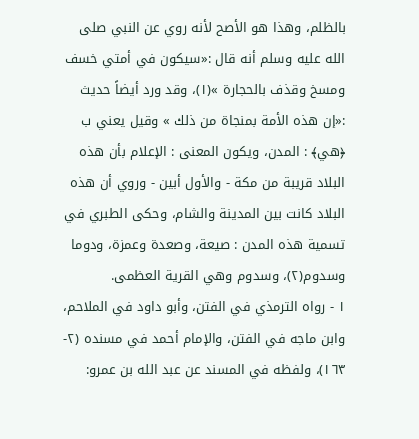بالظلم، وهذا هو الأصح لأنه روي عن النبي صلى الله عليه وسلم أنه قال :«سيكون في أمتي خسف ومسخ وقذف بالحجارة »(١)، وقد ورد أيضاً حديث :«إن هذه الأمة بمنجاة من ذلك » وقيل يعني ب ﴿هي﴾ : المدن، ويكون المعنى : الإعلام بأن هذه البلاد قريبة من مكة - والأول أبين - وروي أن هذه البلاد كانت بين المدينة والشام، وحكى الطبري في تسمية هذه المدن : صيعة، وصعدة وعمزة، ودوما وسدوم(٢)، وسدوم وهي القرية العظمى.
١ - رواه الترمذي في الفتن، وأبو داود في الملاحم، وابن ماجه في الفتن، والإمام أحمد في مسنده (٢- ١٦٣)، ولفظه في المسند عن عبد الله بن عمرو: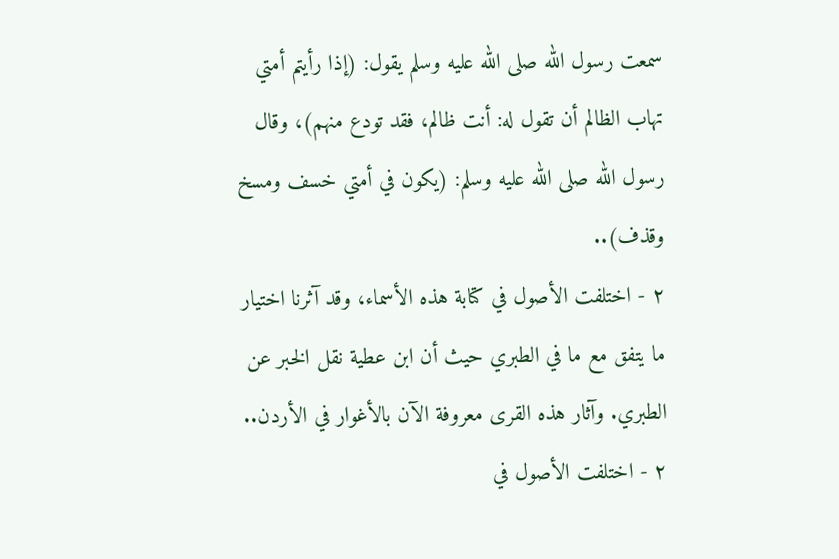سمعت رسول الله صلى الله عليه وسلم يقول: (إذا رأيتم أمتي تهاب الظالم أن تقول له: أنت ظالم، فقد تودع منهم)، وقال رسول الله صلى الله عليه وسلم: (يكون في أمتي خسف ومسخ وقذف)..
٢ - اختلفت الأصول في كتابة هذه الأسماء، وقد آثرنا اختيار ما يتفق مع ما في الطبري حيث أن ابن عطية نقل الخبر عن الطبري. وآثار هذه القرى معروفة الآن بالأغوار في الأردن..
٢ - اختلفت الأصول في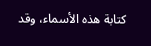كتابة هذه الأسماء، وقد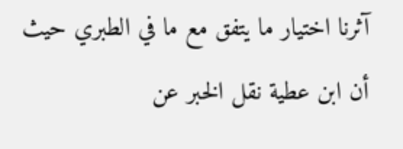آثرنا اختيار ما يتفق مع ما في الطبري حيث أن ابن عطية نقل الخبر عن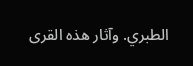الطبري. وآثار هذه القرى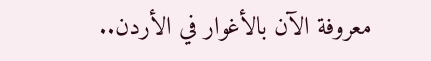معروفة الآن بالأغوار في الأردن..